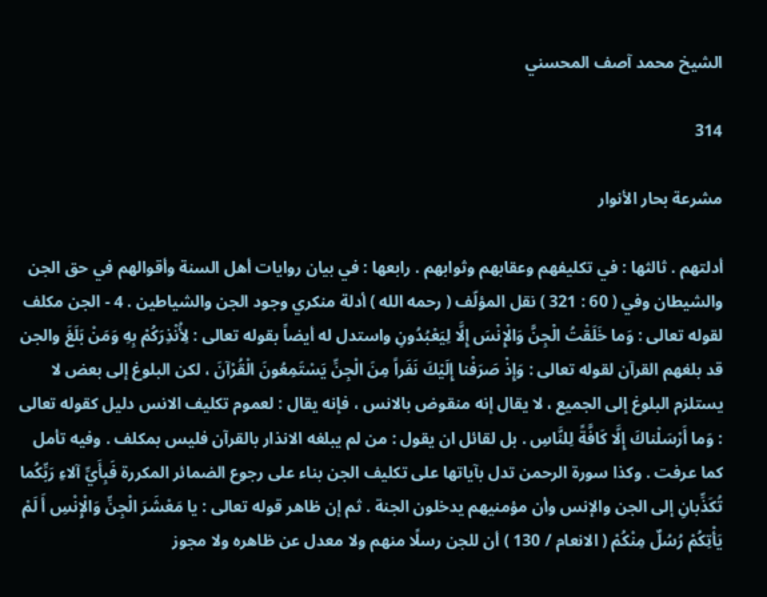الشيخ محمد آصف المحسني

314

مشرعة بحار الأنوار

أدلتهم . ثالثها : في تكليفهم وعقابهم وثوابهم . رابعها : في بيان روايات أهل السنة وأقوالهم في حق الجن والشيطان وفي ( 60 : 321 ) نقل المؤلّف ( رحمه الله ) أدلة منكري وجود الجن والشياطين . 4 - الجن مكلف لقوله تعالى : وَما خَلَقْتُ الْجِنَّ وَالْإِنْسَ إِلَّا لِيَعْبُدُونِ واستدل له أيضاً بقوله تعالى : لِأُنْذِرَكُمْ بِهِ وَمَنْ بَلَغَ والجن قد بلغهم القرآن لقوله تعالى : وَإِذْ صَرَفْنا إِلَيْكَ نَفَراً مِنَ الْجِنِّ يَسْتَمِعُونَ الْقُرْآنَ ، لكن البلوغ إلى بعض لا يستلزم البلوغ إلى الجميع ، لا يقال إنه منقوض بالانس ، فإنه يقال : لعموم تكليف الانس دليل كقوله تعالى : وَما أَرْسَلْناكَ إِلَّا كَافَّةً لِلنَّاسِ . بل لقائل ان يقول : من لم يبلغه الانذار بالقرآن فليس بمكلف . وفيه تأمل كما عرفت . وكذا سورة الرحمن تدل بآياتها على تكليف الجن بناء على رجوع الضمائر المكررة فَبِأَيِّ آلاءِ رَبِّكُما تُكَذِّبانِ إلى الجن والإنس وأن مؤمنيهم يدخلون الجنة . ثم إن ظاهر قوله تعالى : يا مَعْشَرَ الْجِنِّ وَالْإِنْسِ أَ لَمْ يَأْتِكُمْ رُسُلٌ مِنْكُمْ ( الانعام / 130 ) أن للجن رسلًا منهم ولا معدل عن ظاهره ولا مجوز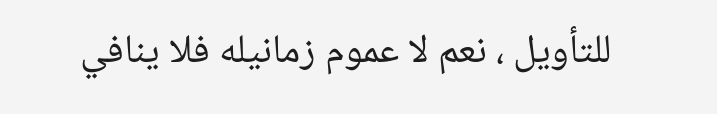للتأويل ، نعم لا عموم زمانيله فلا ينافي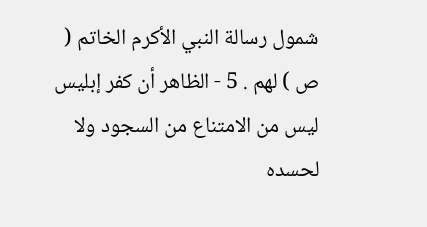شمول رسالة النبي الأكرم الخاتم ( ص ) لهم . 5 - الظاهر أن كفر إبليس ليس من الامتناع من السجود ولا لحسده